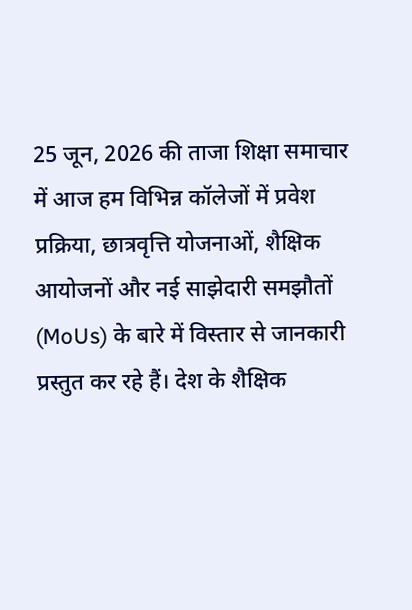25 जून, 2026 की ताजा शिक्षा समाचार में आज हम विभिन्न कॉलेजों में प्रवेश प्रक्रिया, छात्रवृत्ति योजनाओं, शैक्षिक आयोजनों और नई साझेदारी समझौतों (MoUs) के बारे में विस्तार से जानकारी प्रस्तुत कर रहे हैं। देश के शैक्षिक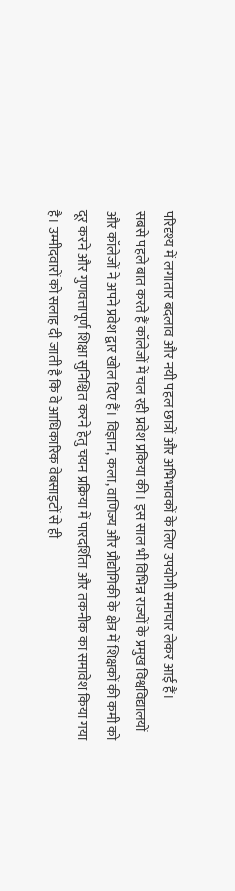परिदृश्य में लगातार बदलाव और नयी पहल छात्रों और अभिभावकों के लिए उपयोगी समाचार लेकर आई हैं।
सबसे पहले बात करते हैं कॉलेजों में चल रही प्रवेश प्रकिया की। इस साल भी विभिन्न राज्यों के प्रमुख विश्वविद्यालयों और कॉलेजों ने अपने प्रवेश द्वार खोल दिए हैं। विज्ञान, कला, वाणिज्य और प्रौद्योगिकी के क्षेत्र में शिक्षकों की कमी को दूर करने और गुणवत्तापूर्ण शिक्षा सुनिश्चित करने हेतु चयन प्रक्रिया में पारदर्शिता और तकनीक का समावेश किया गया है। उम्मीदवारों को सलाह दी जाती है कि वे आधिकारिक वेबसाइटों से ही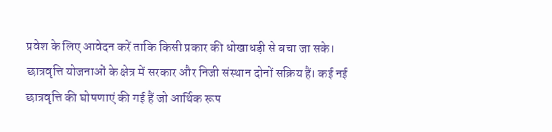प्रवेश के लिए आवेदन करें ताकि किसी प्रकार की धोखाधड़ी से बचा जा सके।
छात्रवृत्ति योजनाओं के क्षेत्र में सरकार और निजी संस्थान दोनों सक्रिय हैं। कई नई छात्रवृत्ति की घोषणाएं की गई हैं जो आर्थिक रूप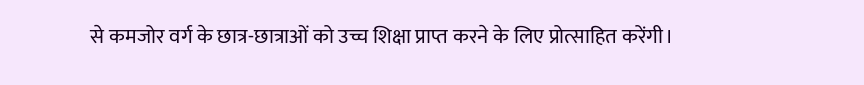से कमजोर वर्ग के छात्र-छात्राओं को उच्च शिक्षा प्राप्त करने के लिए प्रोत्साहित करेंगी।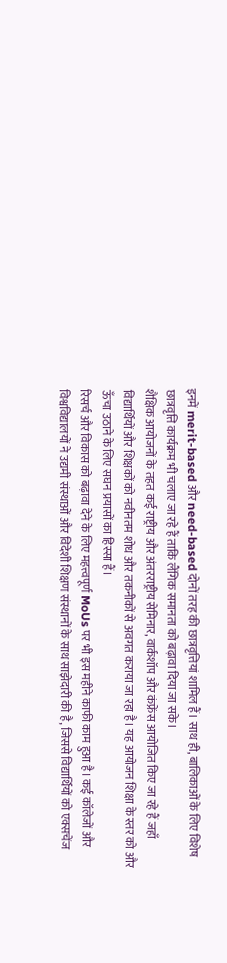इनमें merit-based और need-based दोनों तरह की छात्रवृत्तियां शामिल हैं। साथ ही, बालिकाओं के लिए विशेष छात्रवृत्ति कार्यक्रम भी चलाए जा रहे हैं ताकि लैंगिक समानता को बढ़ावा दिया जा सके।
शैक्षिक आयोजनों के तहत कई राष्ट्रीय और अंतरराष्ट्रीय सेमिनार, वार्कशॉप और कंफ्रेंस आयोजित किए जा रहे हैं जहाँ विद्यार्थियों और शिक्षकों को नवीनतम शोध और तकनीकों से अवगत कराया जा रहा है। यह आयोजन शिक्षा के स्तर को और ऊँचा उठाने के लिए सघन प्रयासों का हिस्सा हैं।
रिसर्च और विकास को बढ़ावा देने के लिए महत्त्वपूर्ण MoUs पर भी इस महीने काफी काम हुआ है। कई कॉलेजों और विश्वविद्यालयों ने उद्यमी संस्थाओं और विदेशी शिक्षण संस्थानों के साथ साझेदारी की है, जिससे विद्यार्थियों को एक्सचेंज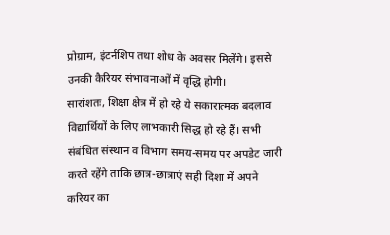प्रोग्राम, इंटर्नशिप तथा शोध के अवसर मिलेंगे। इससे उनकी कैरियर संभावनाओं में वृद्धि होगी।
सारांशतः, शिक्षा क्षेत्र में हो रहे ये सकारात्मक बदलाव विद्यार्थियों के लिए लाभकारी सिद्ध हो रहे हैं। सभी संबंधित संस्थान व विभाग समय-समय पर अपडेट जारी करते रहेंगे ताकि छात्र-छात्राएं सही दिशा में अपने करियर का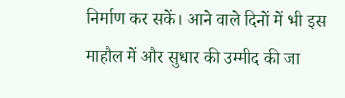निर्माण कर सकें। आने वाले दिनों में भी इस माहौल में और सुधार की उम्मीद की जा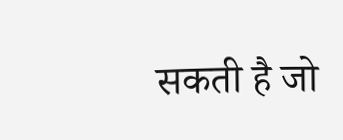सकती है जो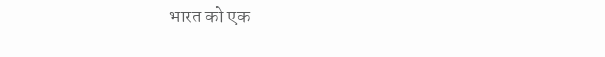भारत को एक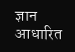ज्ञान आधारित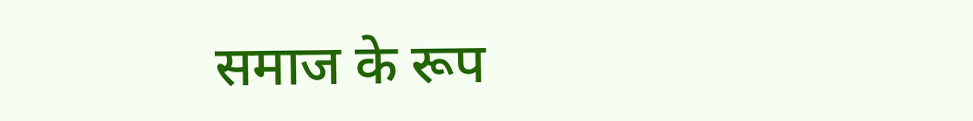समाज के रूप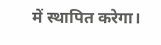में स्थापित करेगा।